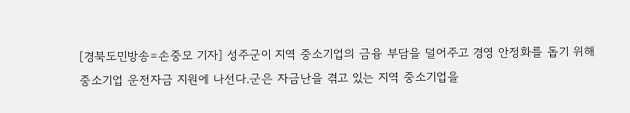[경북도민방송=손중모 기자] 성주군이 지역 중소기업의 금융 부담을 덜어주고 경영 안정화를 돕기 위해 중소기업 운전자금 지원에 나선다.군은 자금난을 겪고 있는 지역 중소기업을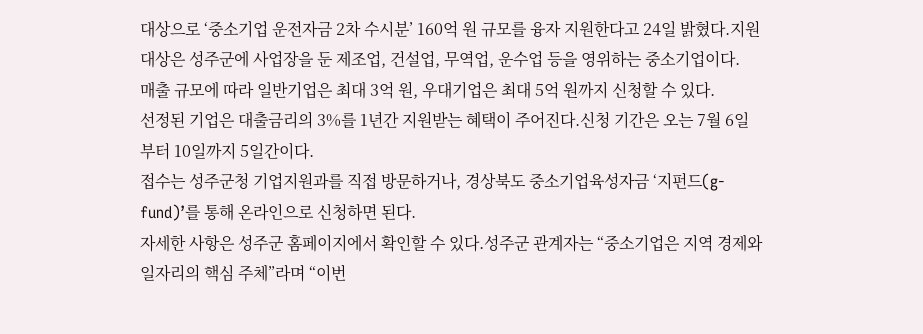대상으로 ‘중소기업 운전자금 2차 수시분’ 160억 원 규모를 융자 지원한다고 24일 밝혔다.지원 대상은 성주군에 사업장을 둔 제조업, 건설업, 무역업, 운수업 등을 영위하는 중소기업이다.
매출 규모에 따라 일반기업은 최대 3억 원, 우대기업은 최대 5억 원까지 신청할 수 있다.
선정된 기업은 대출금리의 3%를 1년간 지원받는 혜택이 주어진다.신청 기간은 오는 7월 6일부터 10일까지 5일간이다.
접수는 성주군청 기업지원과를 직접 방문하거나, 경상북도 중소기업육성자금 ‘지펀드(g-fund)’를 통해 온라인으로 신청하면 된다.
자세한 사항은 성주군 홈페이지에서 확인할 수 있다.성주군 관계자는 “중소기업은 지역 경제와 일자리의 핵심 주체”라며 “이번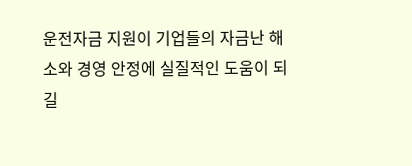운전자금 지원이 기업들의 자금난 해소와 경영 안정에 실질적인 도움이 되길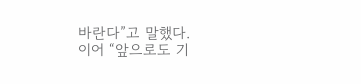바란다”고 말했다.
이어 “앞으로도 기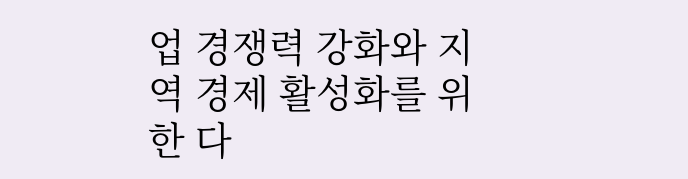업 경쟁력 강화와 지역 경제 활성화를 위한 다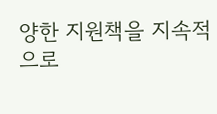양한 지원책을 지속적으로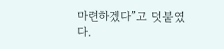마련하겠다”고 덧붙였다.